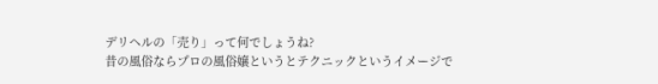デリヘルの「売り」って何でしょうね?
昔の風俗ならプロの風俗嬢というとテクニックというイメージで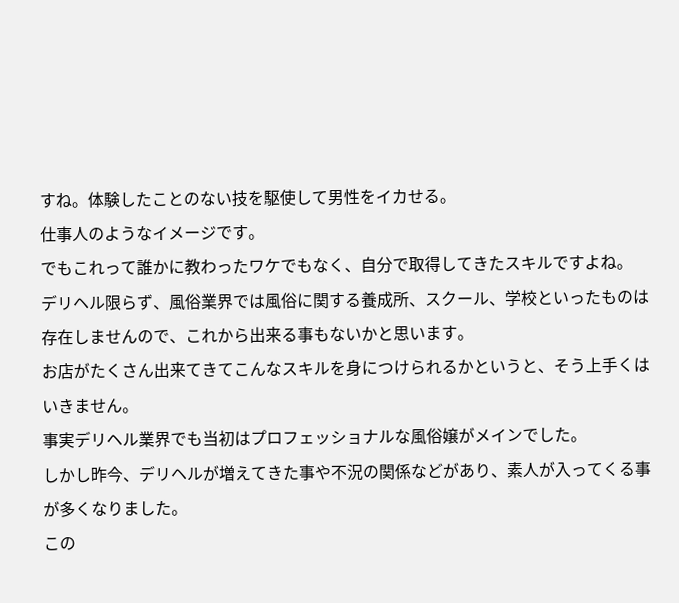すね。体験したことのない技を駆使して男性をイカせる。
仕事人のようなイメージです。
でもこれって誰かに教わったワケでもなく、自分で取得してきたスキルですよね。
デリヘル限らず、風俗業界では風俗に関する養成所、スクール、学校といったものは存在しませんので、これから出来る事もないかと思います。
お店がたくさん出来てきてこんなスキルを身につけられるかというと、そう上手くはいきません。
事実デリヘル業界でも当初はプロフェッショナルな風俗嬢がメインでした。
しかし昨今、デリヘルが増えてきた事や不況の関係などがあり、素人が入ってくる事が多くなりました。
この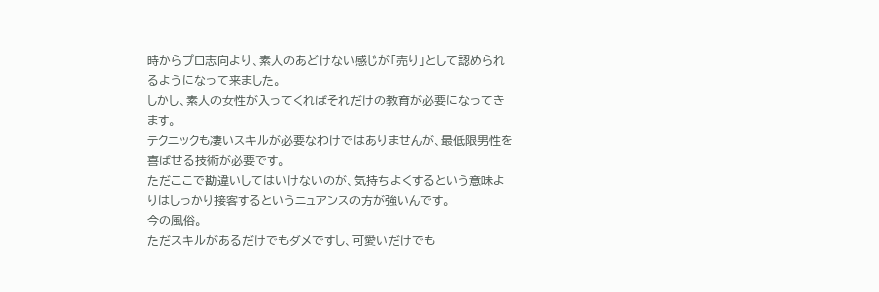時からプロ志向より、素人のあどけない感じが「売り」として認められるようになって来ました。
しかし、素人の女性が入ってくればそれだけの教育が必要になってきます。
テクニックも凄いスキルが必要なわけではありませんが、最低限男性を喜ばせる技術が必要です。
ただここで勘違いしてはいけないのが、気持ちよくするという意味よりはしっかり接客するというニュアンスの方が強いんです。
今の風俗。
ただスキルがあるだけでもダメですし、可愛いだけでも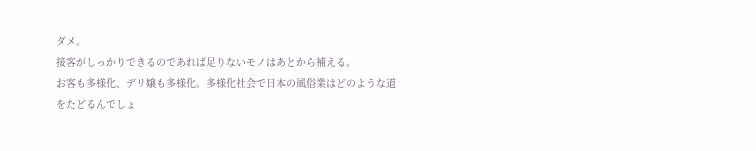ダメ。
接客がしっかりできるのであれば足りないモノはあとから補える。
お客も多様化、デリ嬢も多様化。多様化社会で日本の風俗業はどのような道をたどるんでしょ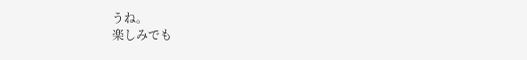うね。
楽しみでも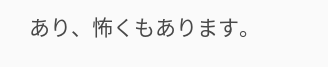あり、怖くもあります。